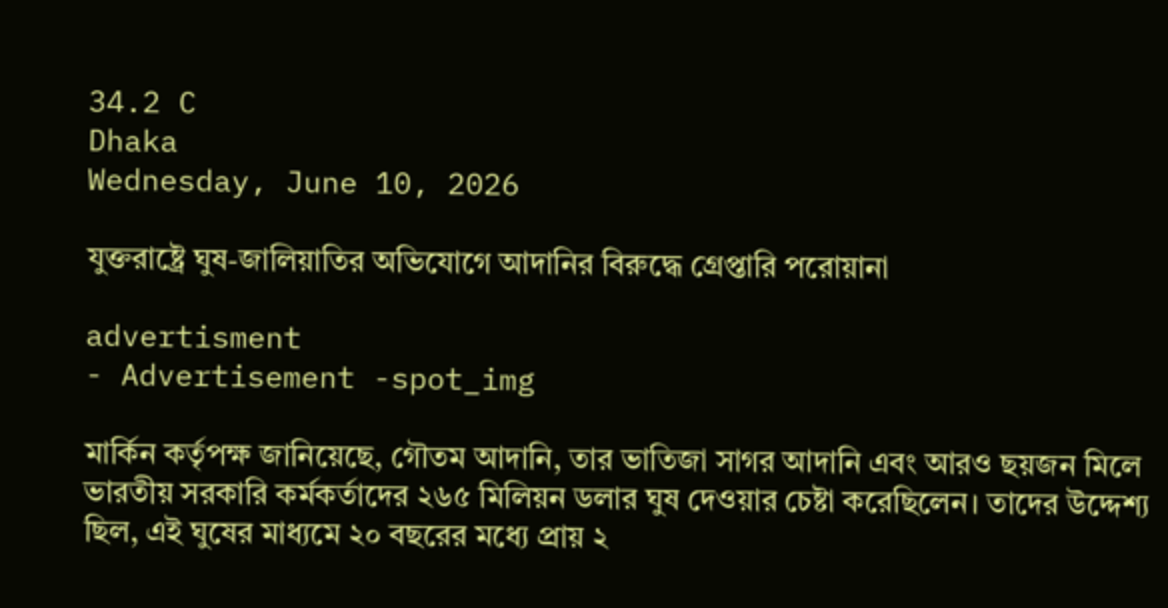34.2 C
Dhaka
Wednesday, June 10, 2026

যুক্তরাষ্ট্রে ঘুষ-জালিয়াতির অভিযোগে আদানির বিরুদ্ধে গ্রেপ্তারি পরোয়ানা

advertisment
- Advertisement -spot_img

মার্কিন কর্তৃপক্ষ জানিয়েছে, গৌতম আদানি, তার ভাতিজা সাগর আদানি এবং আরও ছয়জন মিলে ভারতীয় সরকারি কর্মকর্তাদের ২৬৫ মিলিয়ন ডলার ঘুষ দেওয়ার চেষ্টা করেছিলেন। তাদের উদ্দেশ্য ছিল, এই ঘুষের মাধ্যমে ২০ বছরের মধ্যে প্রায় ২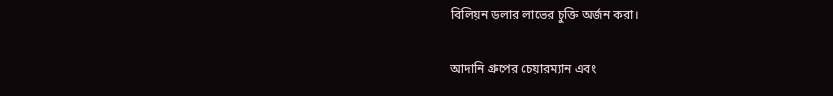বিলিয়ন ডলার লাভের চুক্তি অর্জন করা।

আদানি গ্রুপের চেয়ারম্যান এবং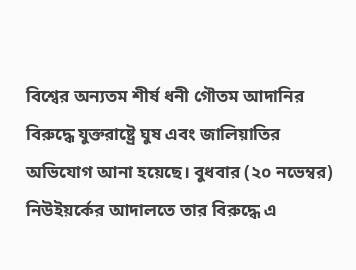বিশ্বের অন্যতম শীর্ষ ধনী গৌতম আদানির বিরুদ্ধে যুক্তরাষ্ট্রে ঘুষ এবং জালিয়াতির অভিযোগ আনা হয়েছে। বুধবার (২০ নভেম্বর) নিউইয়র্কের আদালতে তার বিরুদ্ধে এ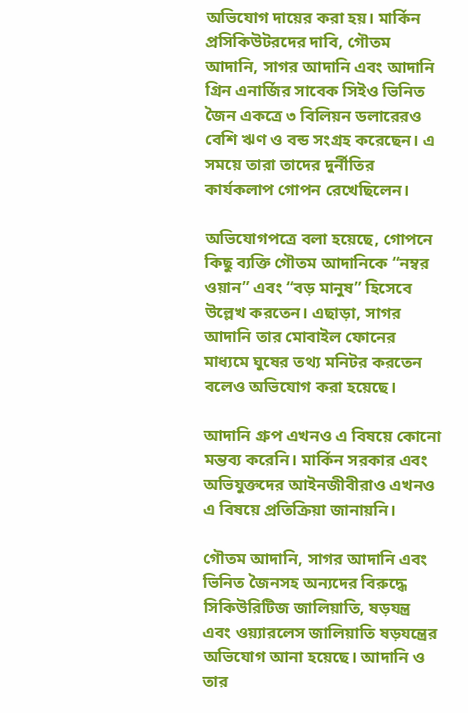অভিযোগ দায়ের করা হয়। মার্কিন প্রসিকিউটরদের দাবি, গৌতম আদানি, সাগর আদানি এবং আদানি গ্রিন এনার্জির সাবেক সিইও ভিনিত জৈন একত্রে ৩ বিলিয়ন ডলারেরও বেশি ঋণ ও বন্ড সংগ্রহ করেছেন। এ সময়ে তারা তাদের দুর্নীতির কার্যকলাপ গোপন রেখেছিলেন।

অভিযোগপত্রে বলা হয়েছে, গোপনে কিছু ব্যক্তি গৌতম আদানিকে “নম্বর ওয়ান” এবং “বড় মানুষ” হিসেবে উল্লেখ করতেন। এছাড়া, সাগর আদানি তার মোবাইল ফোনের মাধ্যমে ঘুষের তথ্য মনিটর করতেন বলেও অভিযোগ করা হয়েছে।

আদানি গ্রুপ এখনও এ বিষয়ে কোনো মন্তব্য করেনি। মার্কিন সরকার এবং অভিযুক্তদের আইনজীবীরাও এখনও এ বিষয়ে প্রতিক্রিয়া জানায়নি।

গৌতম আদানি, সাগর আদানি এবং ভিনিত জৈনসহ অন্যদের বিরুদ্ধে সিকিউরিটিজ জালিয়াতি, ষড়যন্ত্র এবং ওয়্যারলেস জালিয়াতি ষড়যন্ত্রের অভিযোগ আনা হয়েছে। আদানি ও তার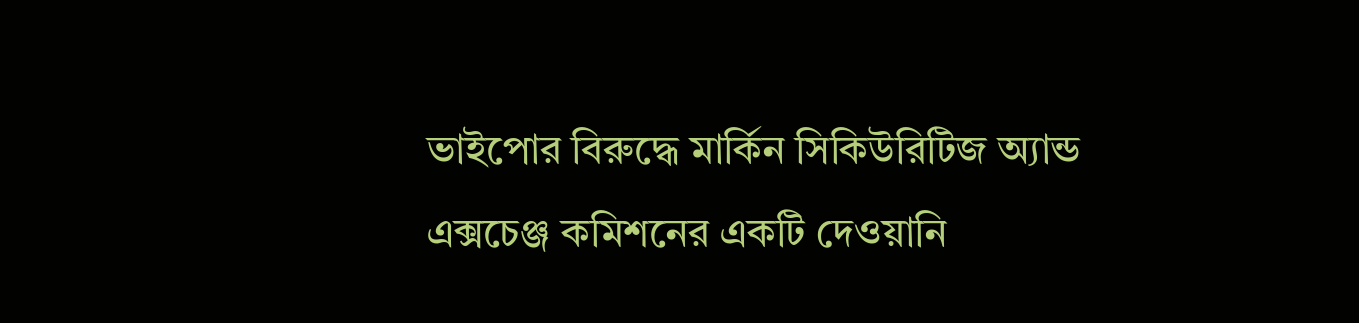ভাইপোর বিরুদ্ধে মার্কিন সিকিউরিটিজ অ্যান্ড এক্সচেঞ্জ কমিশনের একটি দেওয়ানি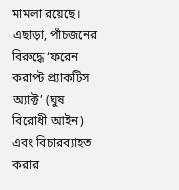মামলা রয়েছে। এছাড়া, পাঁচজনের বিরুদ্ধে ‘ফরেন করাপ্ট প্র্যাকটিস অ্যাক্ট’ (ঘুষ বিরোধী আইন) এবং বিচারব্যাহত করার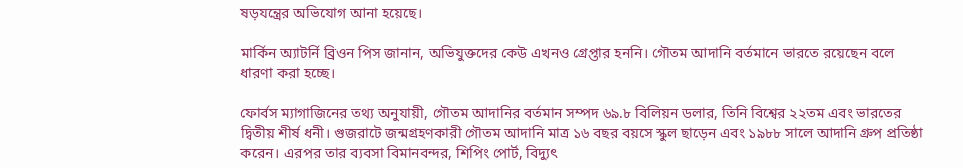ষড়যন্ত্রের অভিযোগ আনা হয়েছে।

মার্কিন অ্যাটর্নি ব্রিওন পিস জানান, অভিযুক্তদের কেউ এখনও গ্রেপ্তার হননি। গৌতম আদানি বর্তমানে ভারতে রয়েছেন বলে ধারণা করা হচ্ছে।

ফোর্বস ম্যাগাজিনের তথ্য অনুযায়ী, গৌতম আদানির বর্তমান সম্পদ ৬৯.৮ বিলিয়ন ডলার, তিনি বিশ্বের ২২তম এবং ভারতের দ্বিতীয় শীর্ষ ধনী। গুজরাটে জন্মগ্রহণকারী গৌতম আদানি মাত্র ১৬ বছর বয়সে স্কুল ছাড়েন এবং ১৯৮৮ সালে আদানি গ্রুপ প্রতিষ্ঠা করেন। এরপর তার ব্যবসা বিমানবন্দর, শিপিং পোর্ট, বিদ্যুৎ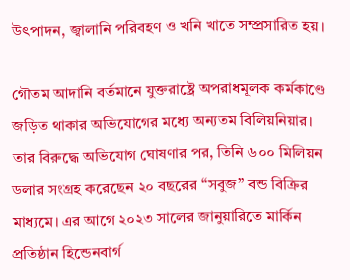উৎপাদন, জ্বালানি পরিবহণ ও খনি খাতে সম্প্রসারিত হয়।

গৌতম আদানি বর্তমানে যুক্তরাষ্ট্রে অপরাধমূলক কর্মকাণ্ডে জড়িত থাকার অভিযোগের মধ্যে অন্যতম বিলিয়নিয়ার। তার বিরুদ্ধে অভিযোগ ঘোষণার পর, তিনি ৬০০ মিলিয়ন ডলার সংগ্রহ করেছেন ২০ বছরের “সবুজ” বন্ড বিক্রির মাধ্যমে। এর আগে ২০২৩ সালের জানুয়ারিতে মার্কিন প্রতিষ্ঠান হিন্ডেনবার্গ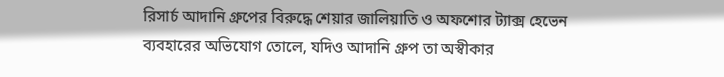রিসার্চ আদানি গ্রুপের বিরুদ্ধে শেয়ার জালিয়াতি ও অফশোর ট্যাক্স হেভেন ব্যবহারের অভিযোগ তোলে, যদিও আদানি গ্রুপ তা অস্বীকার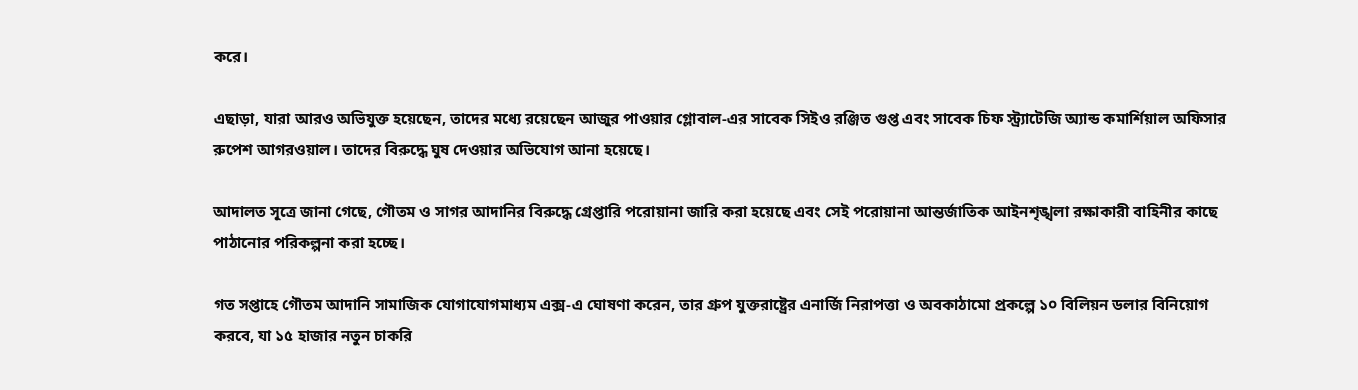করে।

এছাড়া, যারা আরও অভিযুক্ত হয়েছেন, তাদের মধ্যে রয়েছেন আজুর পাওয়ার গ্লোবাল-এর সাবেক সিইও রঞ্জিত গুপ্ত এবং সাবেক চিফ স্ট্র্যাটেজি অ্যান্ড কমার্শিয়াল অফিসার রুপেশ আগরওয়াল। তাদের বিরুদ্ধে ঘুষ দেওয়ার অভিযোগ আনা হয়েছে।

আদালত সূত্রে জানা গেছে, গৌতম ও সাগর আদানির বিরুদ্ধে গ্রেপ্তারি পরোয়ানা জারি করা হয়েছে এবং সেই পরোয়ানা আন্তর্জাতিক আইনশৃঙ্খলা রক্ষাকারী বাহিনীর কাছে পাঠানোর পরিকল্পনা করা হচ্ছে।

গত সপ্তাহে গৌতম আদানি সামাজিক যোগাযোগমাধ্যম এক্স-এ ঘোষণা করেন, তার গ্রুপ যুক্তরাষ্ট্রের এনার্জি নিরাপত্তা ও অবকাঠামো প্রকল্পে ১০ বিলিয়ন ডলার বিনিয়োগ করবে, যা ১৫ হাজার নতুন চাকরি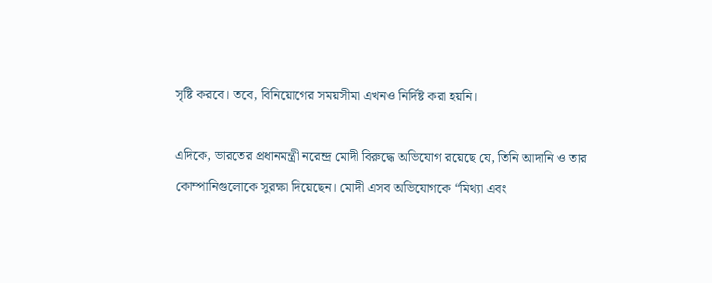সৃষ্টি করবে। তবে, বিনিয়োগের সময়সীমা এখনও নির্দিষ্ট করা হয়নি।

এদিকে, ভারতের প্রধানমন্ত্রী নরেন্দ্র মোদী বিরুদ্ধে অভিযোগ রয়েছে যে, তিনি আদানি ও তার কোম্পানিগুলোকে সুরক্ষা দিয়েছেন। মোদী এসব অভিযোগকে “মিথ্যা এবং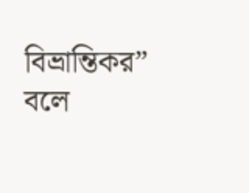বিভ্রান্তিকর” বলে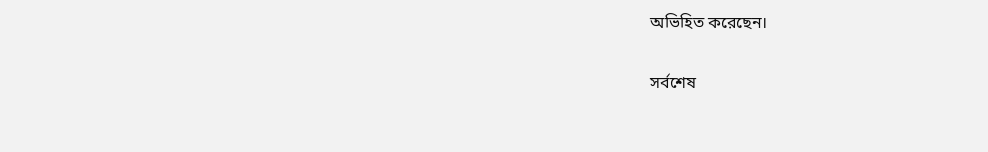অভিহিত করেছেন।

সর্বশেষ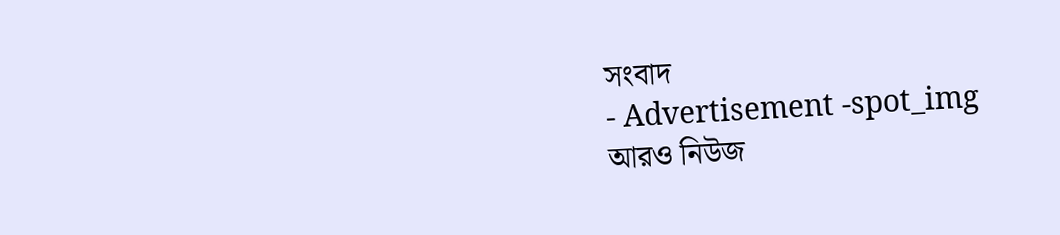সংবাদ
- Advertisement -spot_img
আরও নিউজ